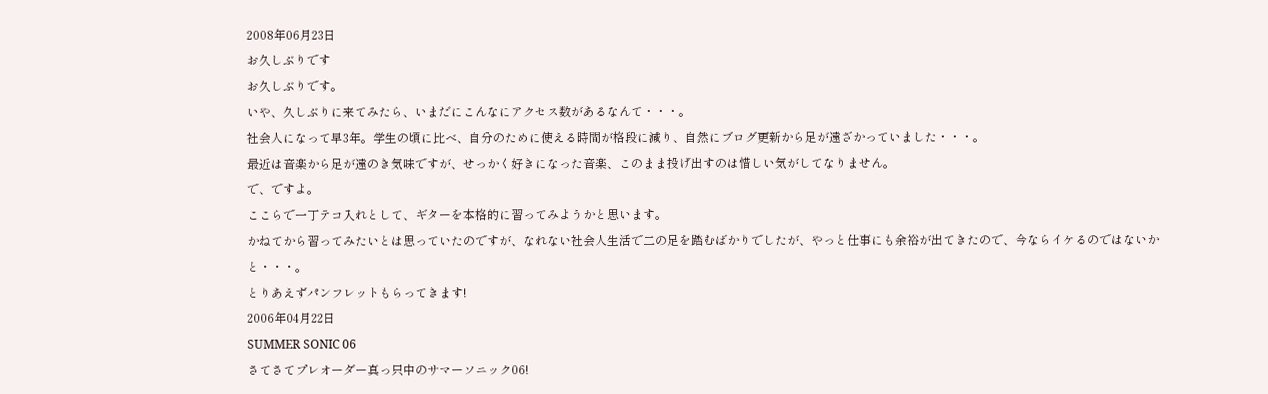2008年06月23日
お久しぶりです
お久しぶりです。
いや、久しぶりに来てみたら、いまだにこんなにアクセス数があるなんて・・・。
社会人になって早3年。学生の頃に比べ、自分のために使える時間が格段に減り、自然にブログ更新から足が遠ざかっていました・・・。
最近は音楽から足が遠のき気味ですが、せっかく好きになった音楽、このまま投げ出すのは惜しい気がしてなりません。
で、ですよ。
ここらで一丁テコ入れとして、ギターを本格的に習ってみようかと思います。
かねてから習ってみたいとは思っていたのですが、なれない社会人生活で二の足を踏むばかりでしたが、やっと仕事にも余裕が出てきたので、今ならイケるのではないかと・・・。
とりあえずパンフレットもらってきます!
2006年04月22日
SUMMER SONIC 06
さてさてプレオーダー真っ只中のサマーソニック06!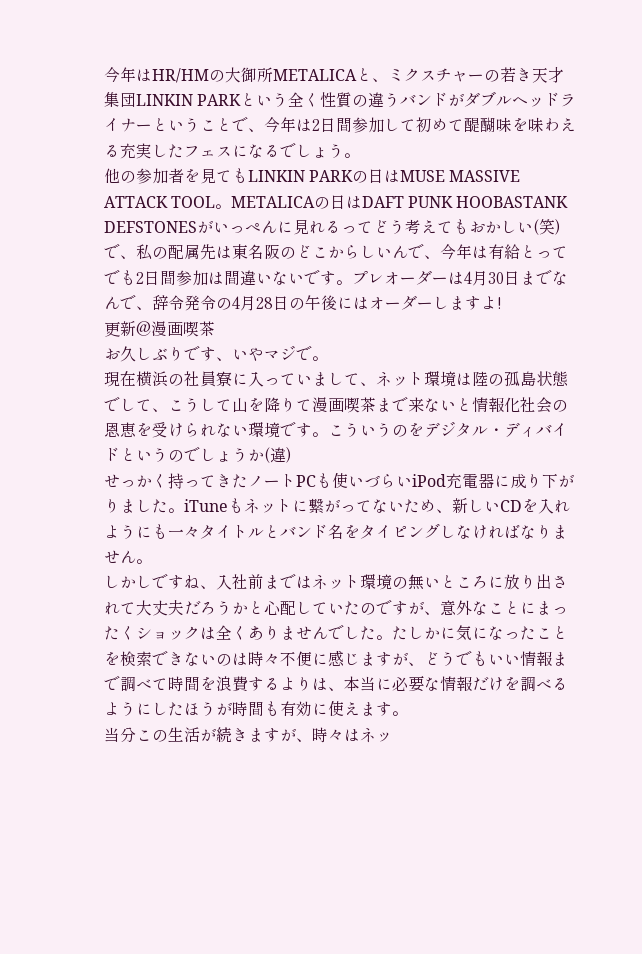今年はHR/HMの大御所METALICAと、ミクスチャーの若き天才集団LINKIN PARKという全く性質の違うバンドがダブルヘッドライナーということで、今年は2日間参加して初めて醍醐味を味わえる充実したフェスになるでしょう。
他の参加者を見てもLINKIN PARKの日はMUSE MASSIVE ATTACK TOOL。METALICAの日はDAFT PUNK HOOBASTANK DEFSTONESがいっぺんに見れるってどう考えてもおかしい(笑)
で、私の配属先は東名阪のどこからしいんで、今年は有給とってでも2日間参加は間違いないです。プレオーダーは4月30日までなんで、辞令発令の4月28日の午後にはオーダーしますよ!
更新@漫画喫茶
お久しぶりです、いやマジで。
現在横浜の社員寮に入っていまして、ネット環境は陸の孤島状態でして、こうして山を降りて漫画喫茶まで来ないと情報化社会の恩恵を受けられない環境です。こういうのをデジタル・ディバイドというのでしょうか(違)
せっかく持ってきたノートPCも使いづらいiPod充電器に成り下がりました。iTuneもネットに繋がってないため、新しいCDを入れようにも一々タイトルとバンド名をタイピングしなければなりません。
しかしですね、入社前まではネット環境の無いところに放り出されて大丈夫だろうかと心配していたのですが、意外なことにまったくショックは全くありませんでした。たしかに気になったことを検索できないのは時々不便に感じますが、どうでもいい情報まで調べて時間を浪費するよりは、本当に必要な情報だけを調べるようにしたほうが時間も有効に使えます。
当分この生活が続きますが、時々はネッ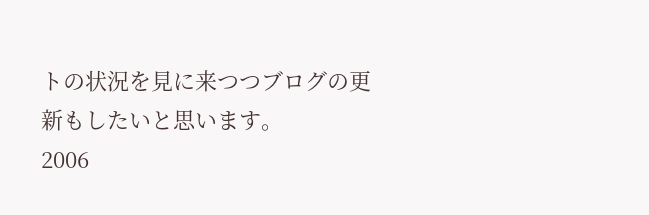トの状況を見に来つつブログの更新もしたいと思います。
2006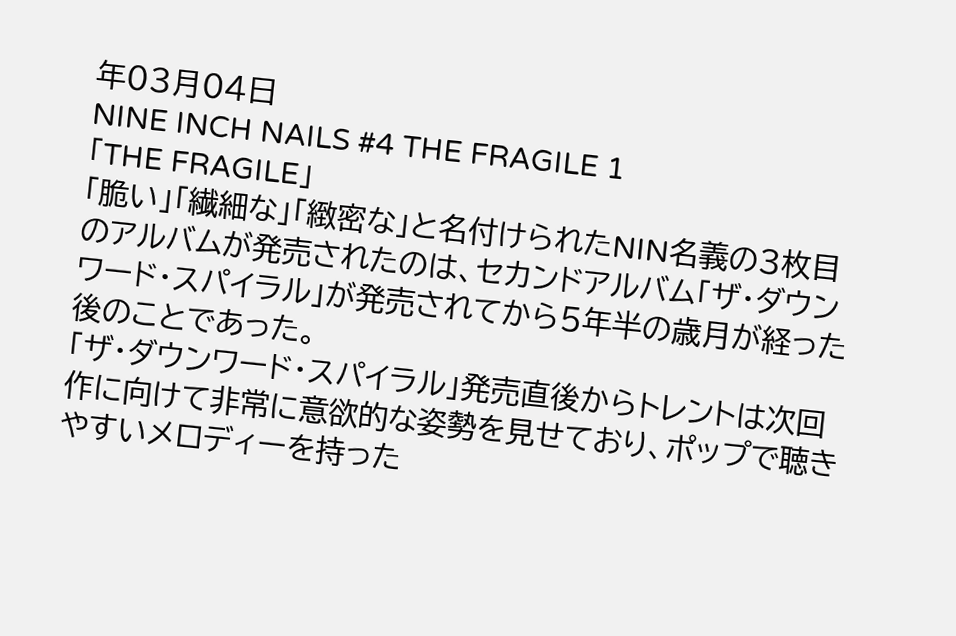年03月04日
NINE INCH NAILS #4 THE FRAGILE 1
「THE FRAGILE」
「脆い」「繊細な」「緻密な」と名付けられたNIN名義の3枚目のアルバムが発売されたのは、セカンドアルバム「ザ・ダウンワード・スパイラル」が発売されてから5年半の歳月が経った後のことであった。
「ザ・ダウンワード・スパイラル」発売直後からトレントは次回作に向けて非常に意欲的な姿勢を見せており、ポップで聴きやすいメロディーを持った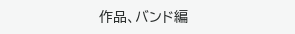作品、バンド編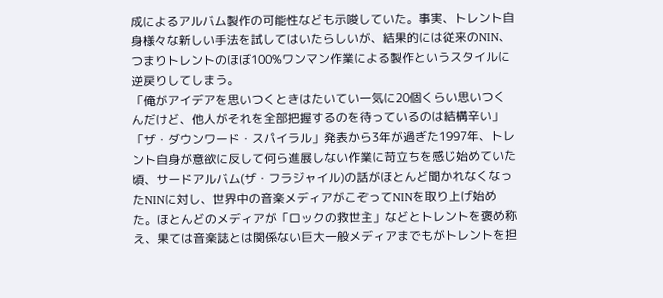成によるアルバム製作の可能性なども示唆していた。事実、トレント自身様々な新しい手法を試してはいたらしいが、結果的には従来のNIN、つまりトレントのほぼ100%ワンマン作業による製作というスタイルに逆戻りしてしまう。
「俺がアイデアを思いつくときはたいてい一気に20個くらい思いつくんだけど、他人がそれを全部把握するのを待っているのは結構辛い」
「ザ・ダウンワード・スパイラル」発表から3年が過ぎた1997年、トレント自身が意欲に反して何ら進展しない作業に苛立ちを感じ始めていた頃、サードアルバム(ザ・フラジャイル)の話がほとんど聞かれなくなったNINに対し、世界中の音楽メディアがこぞってNINを取り上げ始めた。ほとんどのメディアが「ロックの救世主」などとトレントを褒め称え、果ては音楽誌とは関係ない巨大一般メディアまでもがトレントを担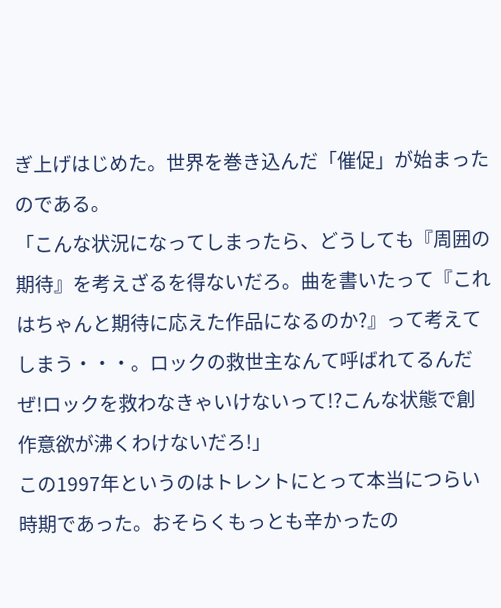ぎ上げはじめた。世界を巻き込んだ「催促」が始まったのである。
「こんな状況になってしまったら、どうしても『周囲の期待』を考えざるを得ないだろ。曲を書いたって『これはちゃんと期待に応えた作品になるのか?』って考えてしまう・・・。ロックの救世主なんて呼ばれてるんだぜ!ロックを救わなきゃいけないって!?こんな状態で創作意欲が沸くわけないだろ!」
この1997年というのはトレントにとって本当につらい時期であった。おそらくもっとも辛かったの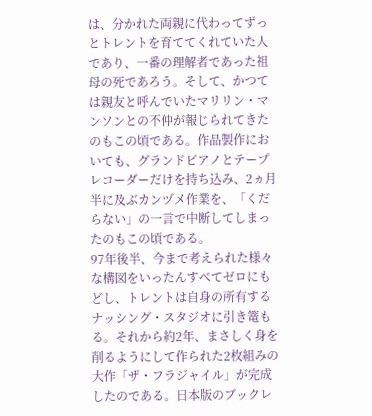は、分かれた両親に代わってずっとトレントを育ててくれていた人であり、一番の理解者であった祖母の死であろう。そして、かつては親友と呼んでいたマリリン・マンソンとの不仲が報じられてきたのもこの頃である。作品製作においても、グランドピアノとテープレコーダーだけを持ち込み、2ヵ月半に及ぶカンヅメ作業を、「くだらない」の一言で中断してしまったのもこの頃である。
97年後半、今まで考えられた様々な構図をいったんすべてゼロにもどし、トレントは自身の所有するナッシング・スタジオに引き篭もる。それから約2年、まさしく身を削るようにして作られた2枚組みの大作「ザ・フラジャイル」が完成したのである。日本版のブックレ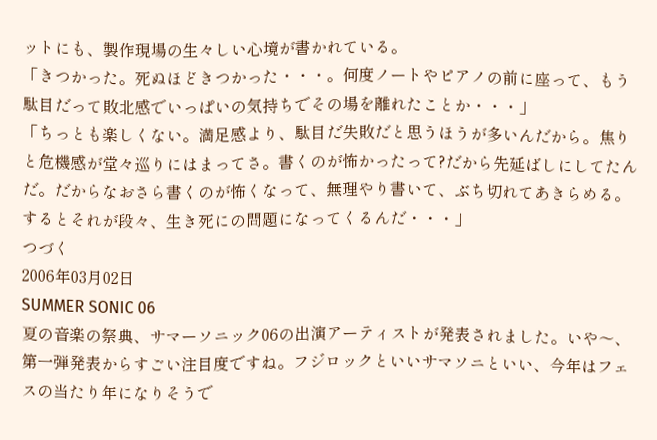ットにも、製作現場の生々しい心境が書かれている。
「きつかった。死ぬほどきつかった・・・。何度ノートやピアノの前に座って、もう駄目だって敗北感でいっぱいの気持ちでその場を離れたことか・・・」
「ちっとも楽しくない。満足感より、駄目だ失敗だと思うほうが多いんだから。焦りと危機感が堂々巡りにはまってさ。書くのが怖かったって?だから先延ばしにしてたんだ。だからなおさら書くのが怖くなって、無理やり書いて、ぶち切れてあきらめる。するとそれが段々、生き死にの問題になってくるんだ・・・」
つづく
2006年03月02日
SUMMER SONIC 06
夏の音楽の祭典、サマーソニック06の出演アーティストが発表されました。いや〜、第一弾発表からすごい注目度ですね。フジロックといいサマソニといい、今年はフェスの当たり年になりそうで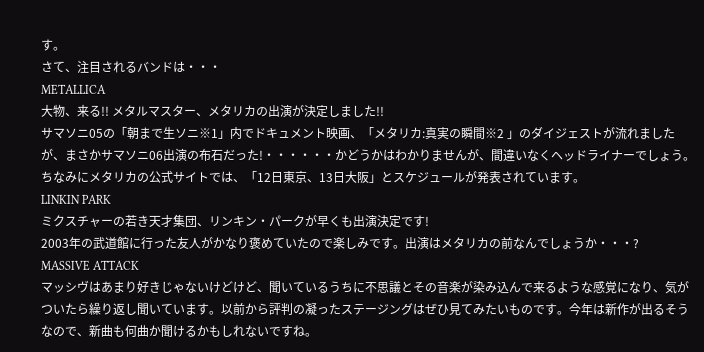す。
さて、注目されるバンドは・・・
METALLICA
大物、来る!! メタルマスター、メタリカの出演が決定しました!!
サマソニ05の「朝まで生ソニ※1」内でドキュメント映画、「メタリカ:真実の瞬間※2 」のダイジェストが流れましたが、まさかサマソニ06出演の布石だった!・・・・・・かどうかはわかりませんが、間違いなくヘッドライナーでしょう。
ちなみにメタリカの公式サイトでは、「12日東京、13日大阪」とスケジュールが発表されています。
LINKIN PARK
ミクスチャーの若き天才集団、リンキン・パークが早くも出演決定です!
2003年の武道館に行った友人がかなり褒めていたので楽しみです。出演はメタリカの前なんでしょうか・・・?
MASSIVE ATTACK
マッシヴはあまり好きじゃないけどけど、聞いているうちに不思議とその音楽が染み込んで来るような感覚になり、気がついたら繰り返し聞いています。以前から評判の凝ったステージングはぜひ見てみたいものです。今年は新作が出るそうなので、新曲も何曲か聞けるかもしれないですね。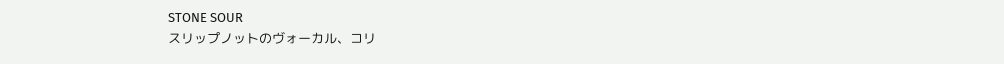STONE SOUR
スリップノットのヴォーカル、コリ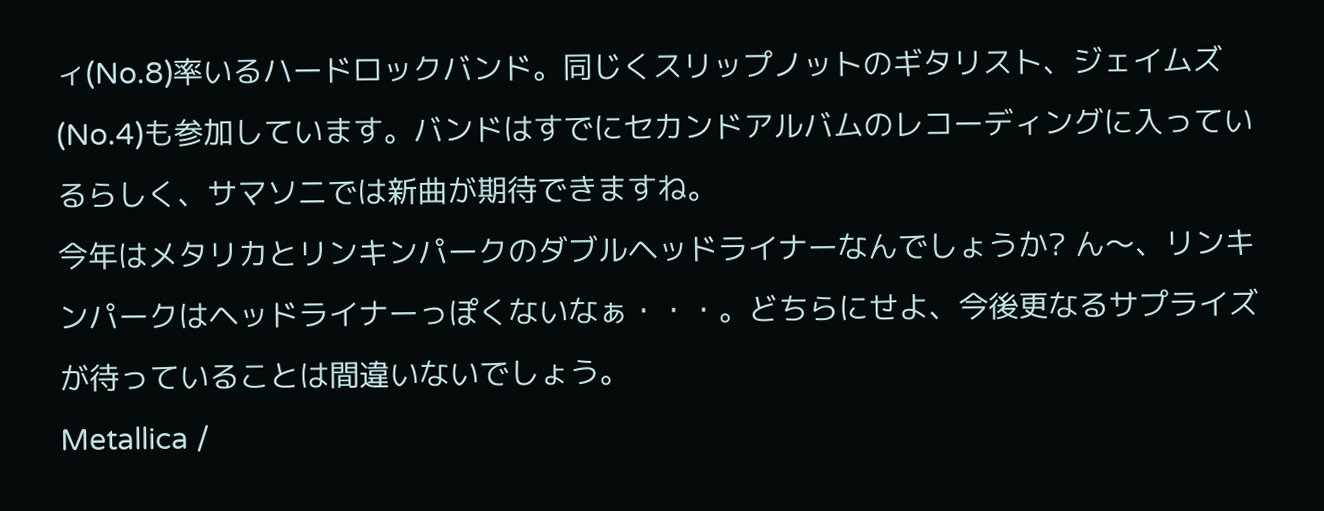ィ(No.8)率いるハードロックバンド。同じくスリップノットのギタリスト、ジェイムズ(No.4)も参加しています。バンドはすでにセカンドアルバムのレコーディングに入っているらしく、サマソニでは新曲が期待できますね。
今年はメタリカとリンキンパークのダブルヘッドライナーなんでしょうか? ん〜、リンキンパークはヘッドライナーっぽくないなぁ・・・。どちらにせよ、今後更なるサプライズが待っていることは間違いないでしょう。
Metallica /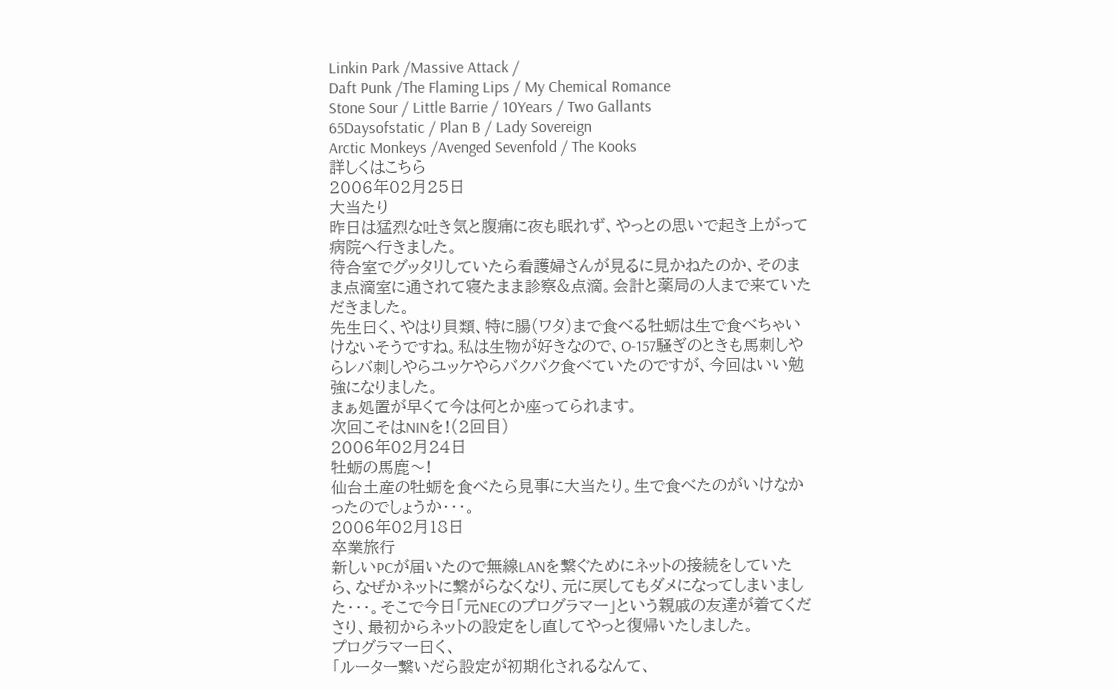Linkin Park /Massive Attack /
Daft Punk /The Flaming Lips / My Chemical Romance
Stone Sour / Little Barrie / 10Years / Two Gallants
65Daysofstatic / Plan B / Lady Sovereign
Arctic Monkeys /Avenged Sevenfold / The Kooks
詳しくはこちら
2006年02月25日
大当たり
昨日は猛烈な吐き気と腹痛に夜も眠れず、やっとの思いで起き上がって病院へ行きました。
待合室でグッタリしていたら看護婦さんが見るに見かねたのか、そのまま点滴室に通されて寝たまま診察&点滴。会計と薬局の人まで来ていただきました。
先生曰く、やはり貝類、特に腸(ワタ)まで食べる牡蛎は生で食べちゃいけないそうですね。私は生物が好きなので、O-157騒ぎのときも馬刺しやらレバ刺しやらユッケやらバクバク食べていたのですが、今回はいい勉強になりました。
まぁ処置が早くて今は何とか座ってられます。
次回こそはNINを!(2回目)
2006年02月24日
牡蛎の馬鹿〜!
仙台土産の牡蛎を食べたら見事に大当たり。生で食べたのがいけなかったのでしょうか・・・。
2006年02月18日
卒業旅行
新しいPCが届いたので無線LANを繋ぐためにネットの接続をしていたら、なぜかネットに繋がらなくなり、元に戻してもダメになってしまいました・・・。そこで今日「元NECのプログラマー」という親戚の友達が着てくださり、最初からネットの設定をし直してやっと復帰いたしました。
プログラマー曰く、
「ルーター繋いだら設定が初期化されるなんて、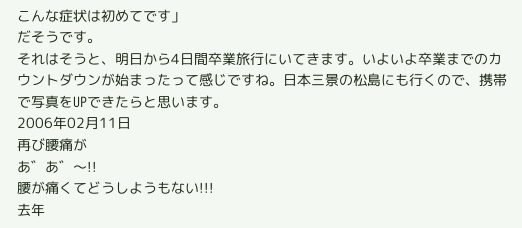こんな症状は初めてです」
だそうです。
それはそうと、明日から4日間卒業旅行にいてきます。いよいよ卒業までのカウントダウンが始まったって感じですね。日本三景の松島にも行くので、携帯で写真をUPできたらと思います。
2006年02月11日
再び腰痛が
あ゛あ゛〜!!
腰が痛くてどうしようもない!!!
去年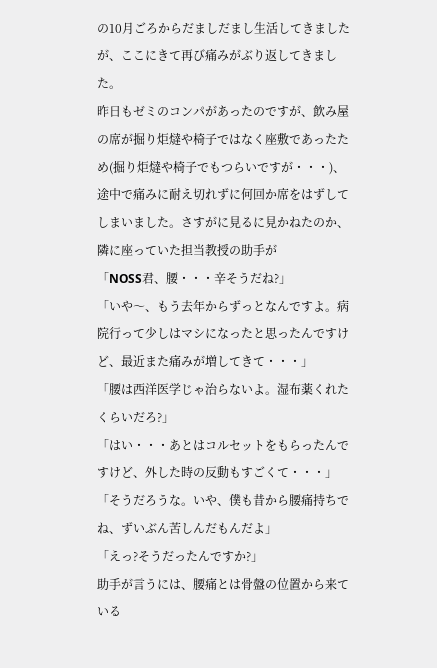の10月ごろからだましだまし生活してきましたが、ここにきて再び痛みがぶり返してきました。
昨日もゼミのコンパがあったのですが、飲み屋の席が掘り炬燵や椅子ではなく座敷であったため(掘り炬燵や椅子でもつらいですが・・・)、途中で痛みに耐え切れずに何回か席をはずしてしまいました。さすがに見るに見かねたのか、隣に座っていた担当教授の助手が
「NOSS君、腰・・・辛そうだね?」
「いや〜、もう去年からずっとなんですよ。病院行って少しはマシになったと思ったんですけど、最近また痛みが増してきて・・・」
「腰は西洋医学じゃ治らないよ。湿布薬くれたくらいだろ?」
「はい・・・あとはコルセットをもらったんですけど、外した時の反動もすごくて・・・」
「そうだろうな。いや、僕も昔から腰痛持ちでね、ずいぶん苦しんだもんだよ」
「えっ?そうだったんですか?」
助手が言うには、腰痛とは骨盤の位置から来ている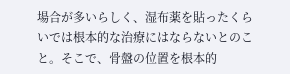場合が多いらしく、湿布薬を貼ったくらいでは根本的な治療にはならないとのこと。そこで、骨盤の位置を根本的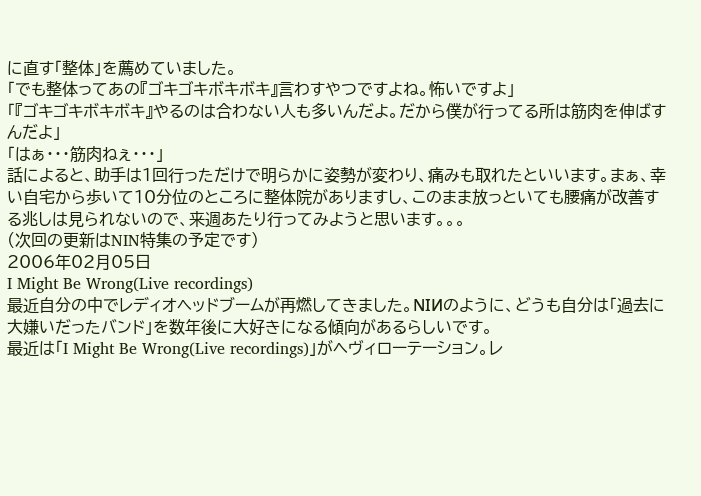に直す「整体」を薦めていました。
「でも整体ってあの『ゴキゴキボキボキ』言わすやつですよね。怖いですよ」
「『ゴキゴキボキボキ』やるのは合わない人も多いんだよ。だから僕が行ってる所は筋肉を伸ばすんだよ」
「はぁ・・・筋肉ねぇ・・・」
話によると、助手は1回行っただけで明らかに姿勢が変わり、痛みも取れたといいます。まぁ、幸い自宅から歩いて10分位のところに整体院がありますし、このまま放っといても腰痛が改善する兆しは見られないので、来週あたり行ってみようと思います。。。
(次回の更新はNIN特集の予定です)
2006年02月05日
I Might Be Wrong(Live recordings)
最近自分の中でレディオヘッドブームが再燃してきました。NIИのように、どうも自分は「過去に大嫌いだったバンド」を数年後に大好きになる傾向があるらしいです。
最近は「I Might Be Wrong(Live recordings)」がヘヴィローテーション。レ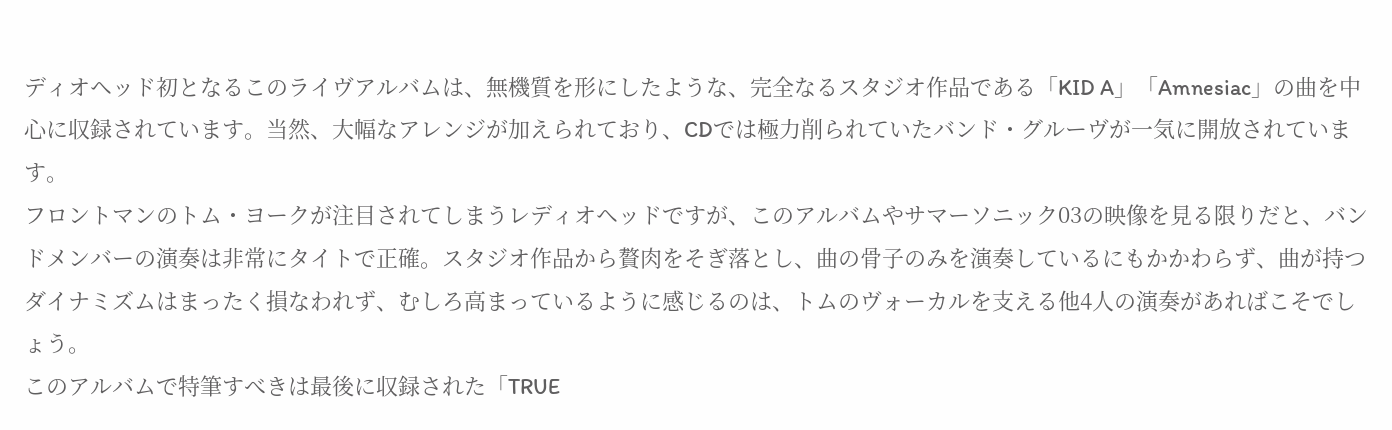ディオヘッド初となるこのライヴアルバムは、無機質を形にしたような、完全なるスタジオ作品である「KID A」「Amnesiac」の曲を中心に収録されています。当然、大幅なアレンジが加えられており、CDでは極力削られていたバンド・グルーヴが一気に開放されています。
フロントマンのトム・ヨークが注目されてしまうレディオヘッドですが、このアルバムやサマーソニック03の映像を見る限りだと、バンドメンバーの演奏は非常にタイトで正確。スタジオ作品から贅肉をそぎ落とし、曲の骨子のみを演奏しているにもかかわらず、曲が持つダイナミズムはまったく損なわれず、むしろ高まっているように感じるのは、トムのヴォーカルを支える他4人の演奏があればこそでしょう。
このアルバムで特筆すべきは最後に収録された「TRUE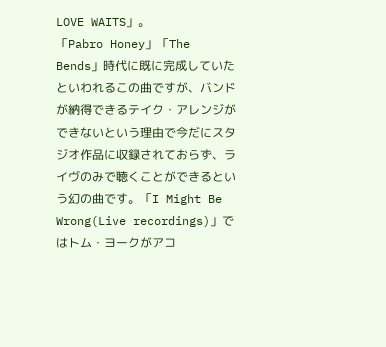LOVE WAITS」。
「Pabro Honey」「The Bends」時代に既に完成していたといわれるこの曲ですが、バンドが納得できるテイク・アレンジができないという理由で今だにスタジオ作品に収録されておらず、ライヴのみで聴くことができるという幻の曲です。「I Might Be Wrong(Live recordings)」ではトム・ヨークがアコ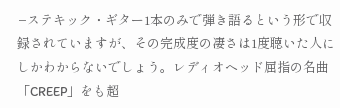−ステキック・ギター1本のみで弾き語るという形で収録されていますが、その完成度の凄さは1度聴いた人にしかわからないでしょう。レディオヘッド屈指の名曲「CREEP」をも超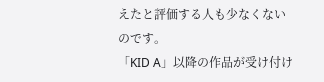えたと評価する人も少なくないのです。
「KID A」以降の作品が受け付け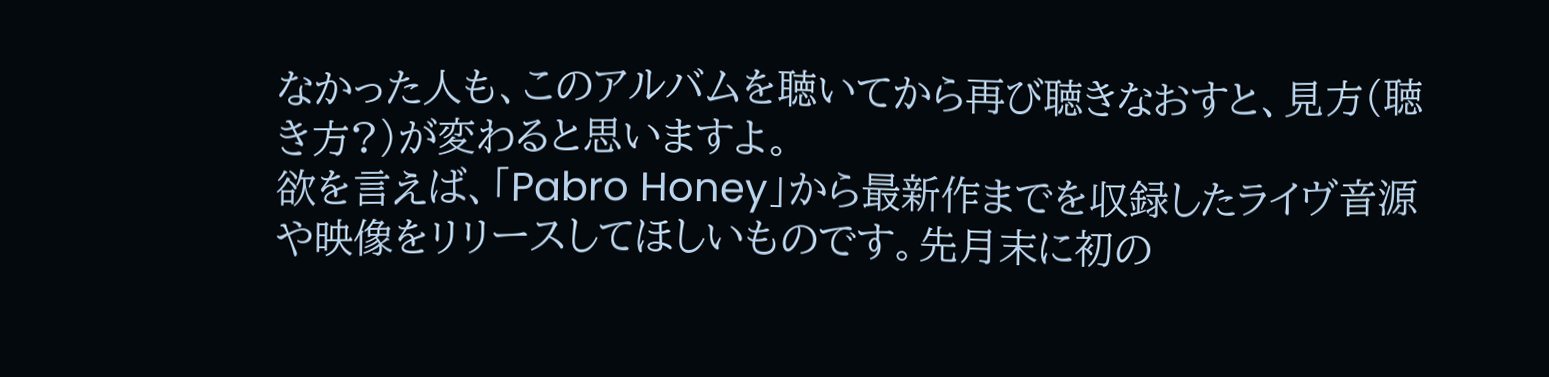なかった人も、このアルバムを聴いてから再び聴きなおすと、見方(聴き方?)が変わると思いますよ。
欲を言えば、「Pabro Honey」から最新作までを収録したライヴ音源や映像をリリースしてほしいものです。先月末に初の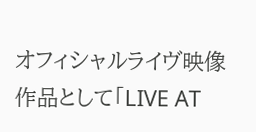オフィシャルライヴ映像作品として「LIVE AT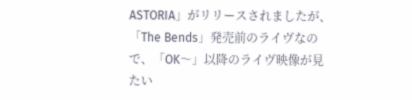ASTORIA」がリリースされましたが、「The Bends」発売前のライヴなので、「OK〜」以降のライヴ映像が見たい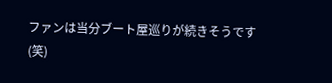ファンは当分ブート屋巡りが続きそうです(笑)